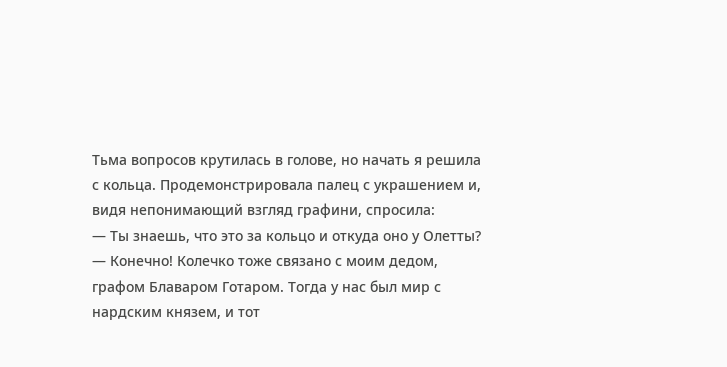Тьма вопросов крутилась в голове, но начать я решила с кольца. Продемонстрировала палец с украшением и, видя непонимающий взгляд графини, спросила:
— Ты знаешь, что это за кольцо и откуда оно у Олетты?
— Конечно! Колечко тоже связано с моим дедом, графом Блаваром Готаром. Тогда у нас был мир с нардским князем, и тот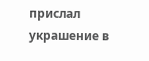прислал украшение в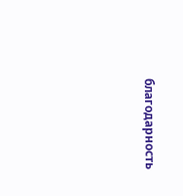благодарность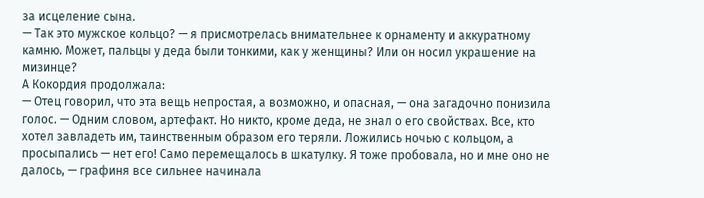за исцеление сына.
— Так это мужское кольцо? — я присмотрелась внимательнее к орнаменту и аккуратному камню. Может, пальцы у деда были тонкими, как у женщины? Или он носил украшение на мизинце?
А Кокордия продолжала:
— Отец говорил, что эта вещь непростая, а возможно, и опасная, — она загадочно понизила голос. — Одним словом, артефакт. Но никто, кроме деда, не знал о его свойствах. Все, кто хотел завладеть им, таинственным образом его теряли. Ложились ночью с кольцом, а просыпались — нет его! Само перемещалось в шкатулку. Я тоже пробовала, но и мне оно не далось, — графиня все сильнее начинала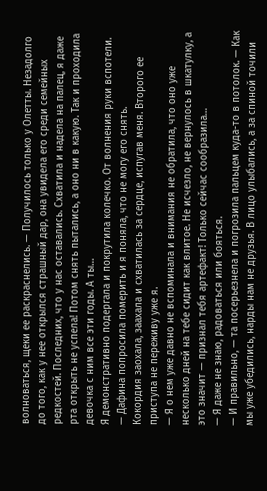волноваться, щеки ее раскраснелись. — Получилось только у Олетты. Незадолго до того, как у нее открылся страшный дар, она увидела его среди семейных редкостей. Последних, что у нас оставались. Схватила и надела на палец, я даже рта открыть не успела! Потом снять пытались, а оно ни в какую. Так и проходила девочка с ним все эти годы. А ты…
Я демонстративно подергала и покрутила колечко. От волнения руки вспотели.
— Дафина попросила померить и я поняла, что не могу его снять.
Кокордия заохала, заахала и схватилась за сердце, испугав меня. Второго ее приступа не переживу уже я.
— Я о нем уже давно не вспоминала и внимания не обратила, что оно уже несколько дней на тебе сидит как влитое. Не исчезло, не вернулось в шкатулку, а это значит — признал тебя артефакт! Только сейчас сообразила…
— Я даже не знаю, радоваться или бояться.
— И правильно, — та посерьезнела и погрозила пальцем куда-то в потолок. — Как мы уже убедились, нарды нам не друзья. В лицо улыбались, а за спиной точили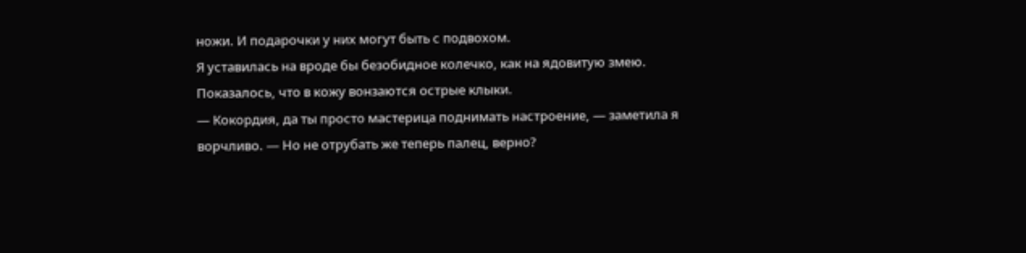ножи. И подарочки у них могут быть с подвохом.
Я уставилась на вроде бы безобидное колечко, как на ядовитую змею. Показалось, что в кожу вонзаются острые клыки.
— Кокордия, да ты просто мастерица поднимать настроение, — заметила я ворчливо. — Но не отрубать же теперь палец, верно?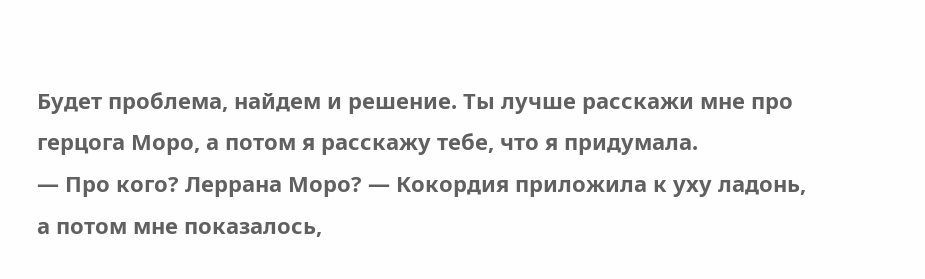Будет проблема, найдем и решение. Ты лучше расскажи мне про герцога Моро, а потом я расскажу тебе, что я придумала.
— Про кого? Леррана Моро? — Кокордия приложила к уху ладонь, а потом мне показалось,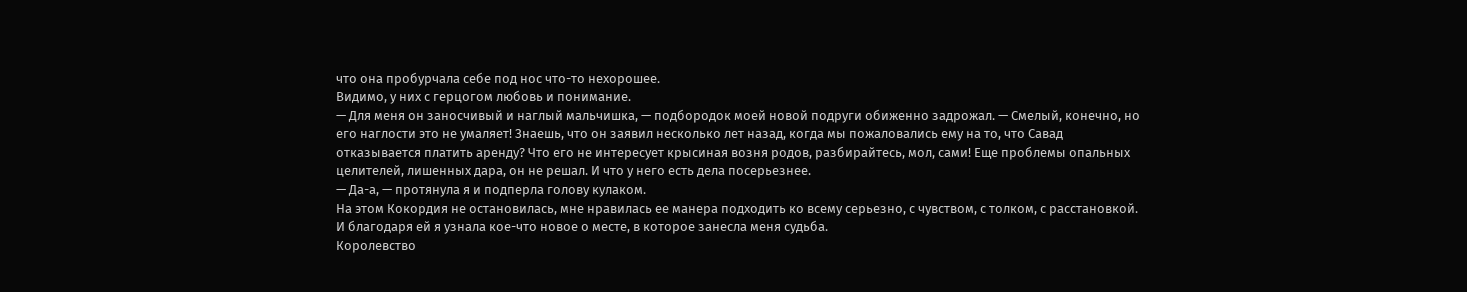что она пробурчала себе под нос что-то нехорошее.
Видимо, у них с герцогом любовь и понимание.
— Для меня он заносчивый и наглый мальчишка, — подбородок моей новой подруги обиженно задрожал. — Смелый, конечно, но его наглости это не умаляет! Знаешь, что он заявил несколько лет назад, когда мы пожаловались ему на то, что Савад отказывается платить аренду? Что его не интересует крысиная возня родов, разбирайтесь, мол, сами! Еще проблемы опальных целителей, лишенных дара, он не решал. И что у него есть дела посерьезнее.
— Да-а, — протянула я и подперла голову кулаком.
На этом Кокордия не остановилась, мне нравилась ее манера подходить ко всему серьезно, с чувством, с толком, с расстановкой. И благодаря ей я узнала кое-что новое о месте, в которое занесла меня судьба.
Королевство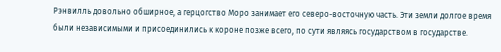Рэнвилль довольно обширное, а герцогство Моро занимает его северо-восточную часть. Эти земли долгое время были независимыми и присоединились к короне позже всего, по сути являясь государством в государстве.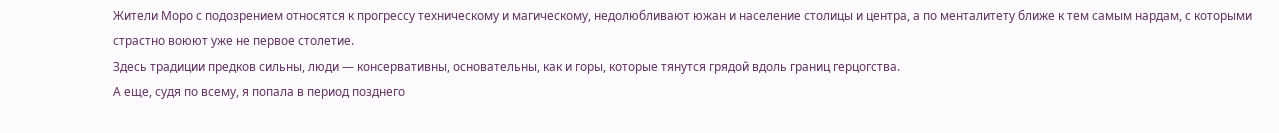Жители Моро с подозрением относятся к прогрессу техническому и магическому, недолюбливают южан и население столицы и центра, а по менталитету ближе к тем самым нардам, с которыми страстно воюют уже не первое столетие.
Здесь традиции предков сильны, люди — консервативны, основательны, как и горы, которые тянутся грядой вдоль границ герцогства.
А еще, судя по всему, я попала в период позднего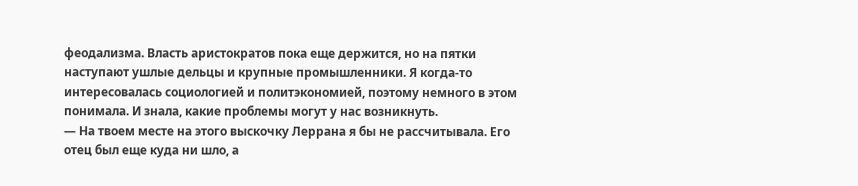феодализма. Власть аристократов пока еще держится, но на пятки наступают ушлые дельцы и крупные промышленники. Я когда-то интересовалась социологией и политэкономией, поэтому немного в этом понимала. И знала, какие проблемы могут у нас возникнуть.
— На твоем месте на этого выскочку Леррана я бы не рассчитывала. Его отец был еще куда ни шло, а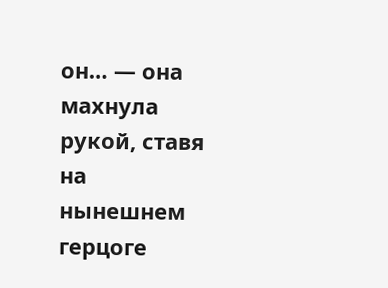он… — она махнула рукой, ставя на нынешнем герцоге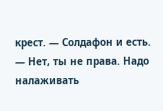крест. — Солдафон и есть.
— Нет, ты не права. Надо налаживать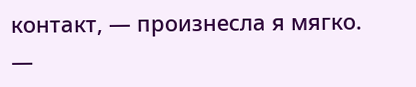контакт, — произнесла я мягко. —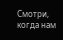Смотри, когда нам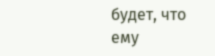будет, что ему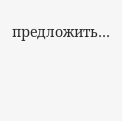предложить…